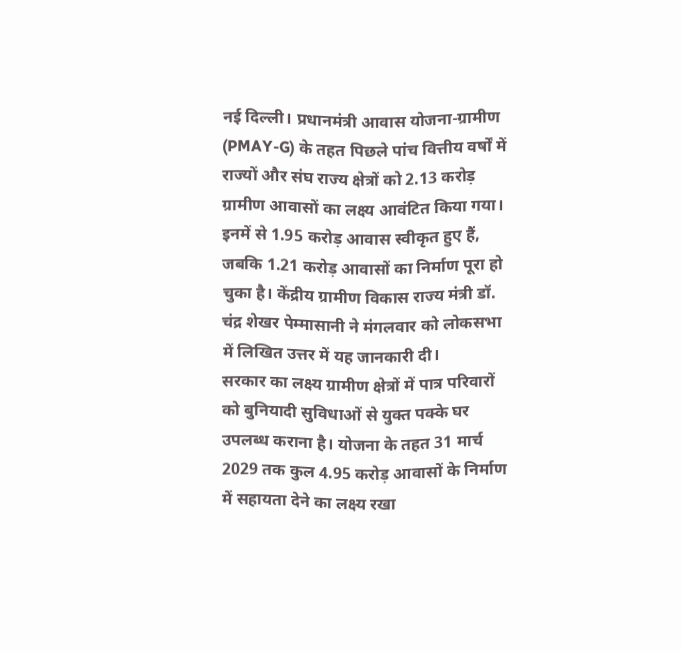नई दिल्ली। प्रधानमंत्री आवास योजना-ग्रामीण (PMAY-G) के तहत पिछले पांच वित्तीय वर्षों में राज्यों और संघ राज्य क्षेत्रों को 2.13 करोड़ ग्रामीण आवासों का लक्ष्य आवंटित किया गया। इनमें से 1.95 करोड़ आवास स्वीकृत हुए हैं, जबकि 1.21 करोड़ आवासों का निर्माण पूरा हो चुका है। केंद्रीय ग्रामीण विकास राज्य मंत्री डॉ. चंद्र शेखर पेम्मासानी ने मंगलवार को लोकसभा में लिखित उत्तर में यह जानकारी दी।
सरकार का लक्ष्य ग्रामीण क्षेत्रों में पात्र परिवारों को बुनियादी सुविधाओं से युक्त पक्के घर उपलब्ध कराना है। योजना के तहत 31 मार्च 2029 तक कुल 4.95 करोड़ आवासों के निर्माण में सहायता देने का लक्ष्य रखा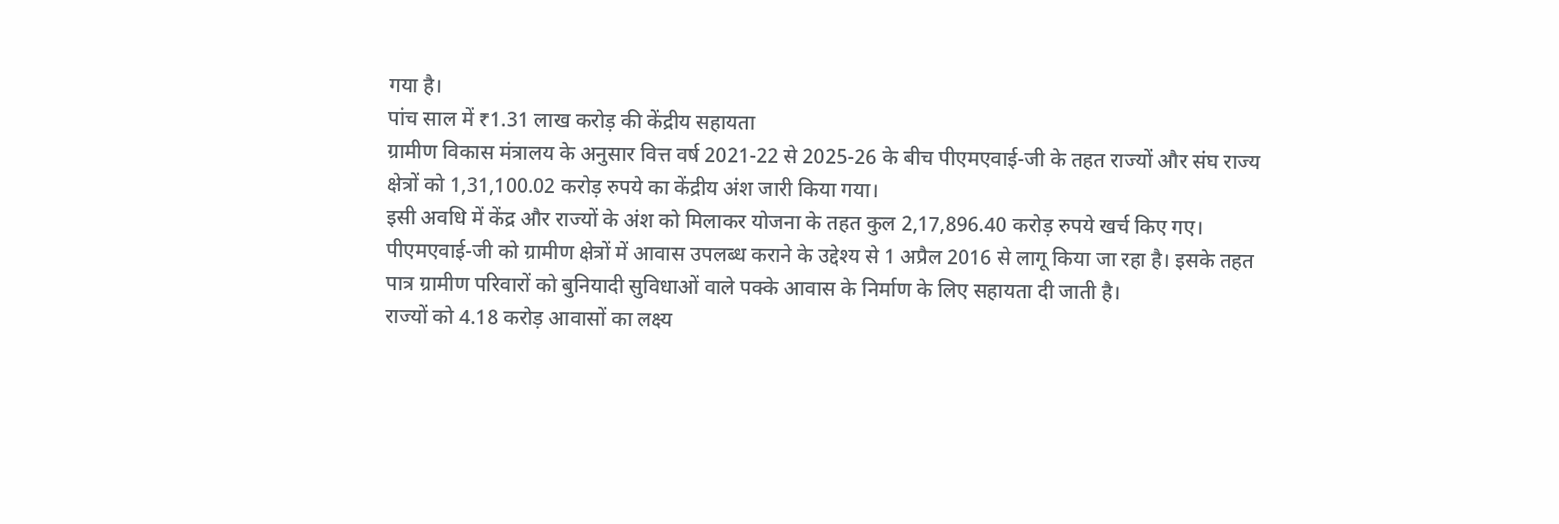गया है।
पांच साल में ₹1.31 लाख करोड़ की केंद्रीय सहायता
ग्रामीण विकास मंत्रालय के अनुसार वित्त वर्ष 2021-22 से 2025-26 के बीच पीएमएवाई-जी के तहत राज्यों और संघ राज्य क्षेत्रों को 1,31,100.02 करोड़ रुपये का केंद्रीय अंश जारी किया गया।
इसी अवधि में केंद्र और राज्यों के अंश को मिलाकर योजना के तहत कुल 2,17,896.40 करोड़ रुपये खर्च किए गए।
पीएमएवाई-जी को ग्रामीण क्षेत्रों में आवास उपलब्ध कराने के उद्देश्य से 1 अप्रैल 2016 से लागू किया जा रहा है। इसके तहत पात्र ग्रामीण परिवारों को बुनियादी सुविधाओं वाले पक्के आवास के निर्माण के लिए सहायता दी जाती है।
राज्यों को 4.18 करोड़ आवासों का लक्ष्य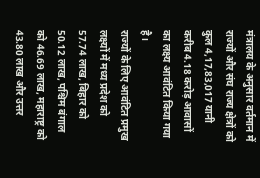मंत्रालय के अनुसार वर्तमान में राज्यों और संघ राज्य क्षेत्रों को कुल 4,17,83,017 यानी करीब 4.18 करोड़ आवासों का लक्ष्य आवंटित किया गया है।
राज्यों के लिए आवंटित प्रमुख लक्ष्यों में मध्य प्रदेश को 57.74 लाख, बिहार को 50.12 लाख, पश्चिम बंगाल को 46.69 लाख, महाराष्ट्र को 43.80 लाख और उत्तर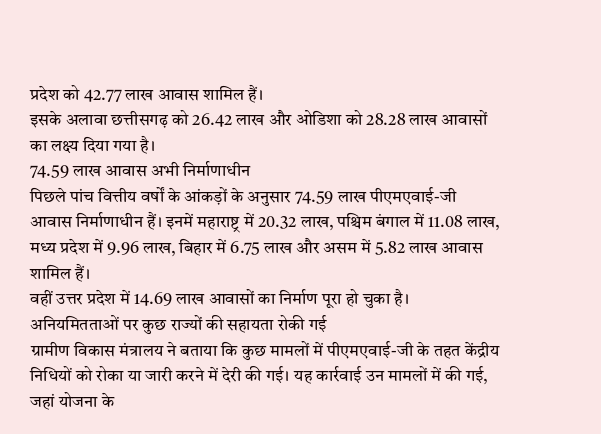प्रदेश को 42.77 लाख आवास शामिल हैं।
इसके अलावा छत्तीसगढ़ को 26.42 लाख और ओडिशा को 28.28 लाख आवासों का लक्ष्य दिया गया है।
74.59 लाख आवास अभी निर्माणाधीन
पिछले पांच वित्तीय वर्षों के आंकड़ों के अनुसार 74.59 लाख पीएमएवाई-जी आवास निर्माणाधीन हैं। इनमें महाराष्ट्र में 20.32 लाख, पश्चिम बंगाल में 11.08 लाख, मध्य प्रदेश में 9.96 लाख, बिहार में 6.75 लाख और असम में 5.82 लाख आवास शामिल हैं।
वहीं उत्तर प्रदेश में 14.69 लाख आवासों का निर्माण पूरा हो चुका है।
अनियमितताओं पर कुछ राज्यों की सहायता रोकी गई
ग्रामीण विकास मंत्रालय ने बताया कि कुछ मामलों में पीएमएवाई-जी के तहत केंद्रीय निधियों को रोका या जारी करने में देरी की गई। यह कार्रवाई उन मामलों में की गई, जहां योजना के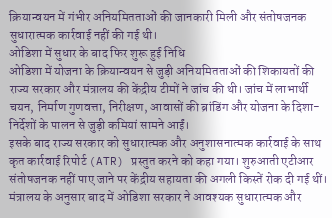क्रियान्वयन में गंभीर अनियमितताओं की जानकारी मिली और संतोषजनक सुधारात्मक कार्रवाई नहीं की गई थी।
ओडिशा में सुधार के बाद फिर शुरू हुई निधि
ओडिशा में योजना के क्रियान्वयन से जुड़ी अनियमितताओं की शिकायतों की राज्य सरकार और मंत्रालय की केंद्रीय टीमों ने जांच की थी। जांच में लाभार्थी चयन, निर्माण गुणवत्ता, निरीक्षण, आवासों की ब्रांडिंग और योजना के दिशा-निर्देशों के पालन से जुड़ी कमियां सामने आईं।
इसके बाद राज्य सरकार को सुधारात्मक और अनुशासनात्मक कार्रवाई के साथ कृत कार्रवाई रिपोर्ट (ATR) प्रस्तुत करने को कहा गया। शुरुआती एटीआर संतोषजनक नहीं पाए जाने पर केंद्रीय सहायता की अगली किस्तें रोक दी गई थीं।
मंत्रालय के अनुसार बाद में ओडिशा सरकार ने आवश्यक सुधारात्मक और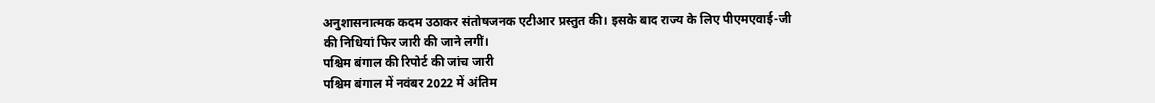अनुशासनात्मक कदम उठाकर संतोषजनक एटीआर प्रस्तुत की। इसके बाद राज्य के लिए पीएमएवाई-जी की निधियां फिर जारी की जाने लगीं।
पश्चिम बंगाल की रिपोर्ट की जांच जारी
पश्चिम बंगाल में नवंबर 2022 में अंतिम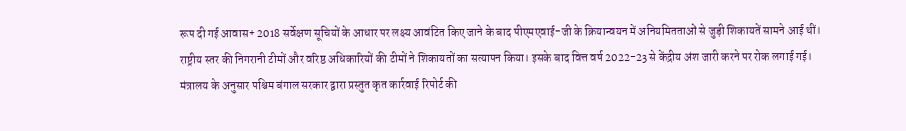रूप दी गई आवास+ 2018 सर्वेक्षण सूचियों के आधार पर लक्ष्य आवंटित किए जाने के बाद पीएमएवाई-जी के क्रियान्वयन में अनियमितताओं से जुड़ी शिकायतें सामने आई थीं।
राष्ट्रीय स्तर की निगरानी टीमों और वरिष्ठ अधिकारियों की टीमों ने शिकायतों का सत्यापन किया। इसके बाद वित्त वर्ष 2022-23 से केंद्रीय अंश जारी करने पर रोक लगाई गई।
मंत्रालय के अनुसार पश्चिम बंगाल सरकार द्वारा प्रस्तुत कृत कार्रवाई रिपोर्ट की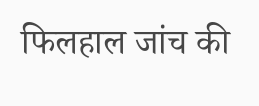फिलहाल जांच की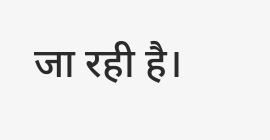जा रही है।